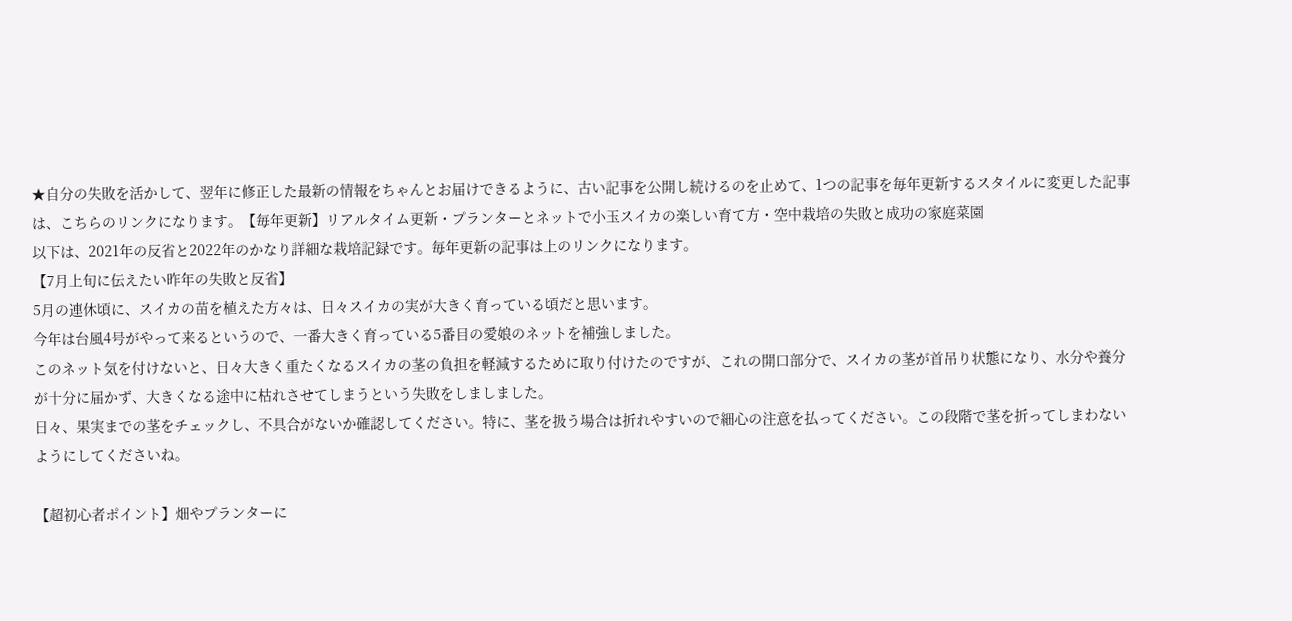★自分の失敗を活かして、翌年に修正した最新の情報をちゃんとお届けできるように、古い記事を公開し続けるのを止めて、1つの記事を毎年更新するスタイルに変更した記事は、こちらのリンクになります。【毎年更新】リアルタイム更新・プランターとネットで小玉スイカの楽しい育て方・空中栽培の失敗と成功の家庭菜園
以下は、2021年の反省と2022年のかなり詳細な栽培記録です。毎年更新の記事は上のリンクになります。
【7月上旬に伝えたい昨年の失敗と反省】
5月の連休頃に、スイカの苗を植えた方々は、日々スイカの実が大きく育っている頃だと思います。
今年は台風4号がやって来るというので、一番大きく育っている5番目の愛娘のネットを補強しました。
このネット気を付けないと、日々大きく重たくなるスイカの茎の負担を軽減するために取り付けたのですが、これの開口部分で、スイカの茎が首吊り状態になり、水分や養分が十分に届かず、大きくなる途中に枯れさせてしまうという失敗をしましました。
日々、果実までの茎をチェックし、不具合がないか確認してください。特に、茎を扱う場合は折れやすいので細心の注意を払ってください。この段階で茎を折ってしまわないようにしてくださいね。

【超初心者ポイント】畑やプランターに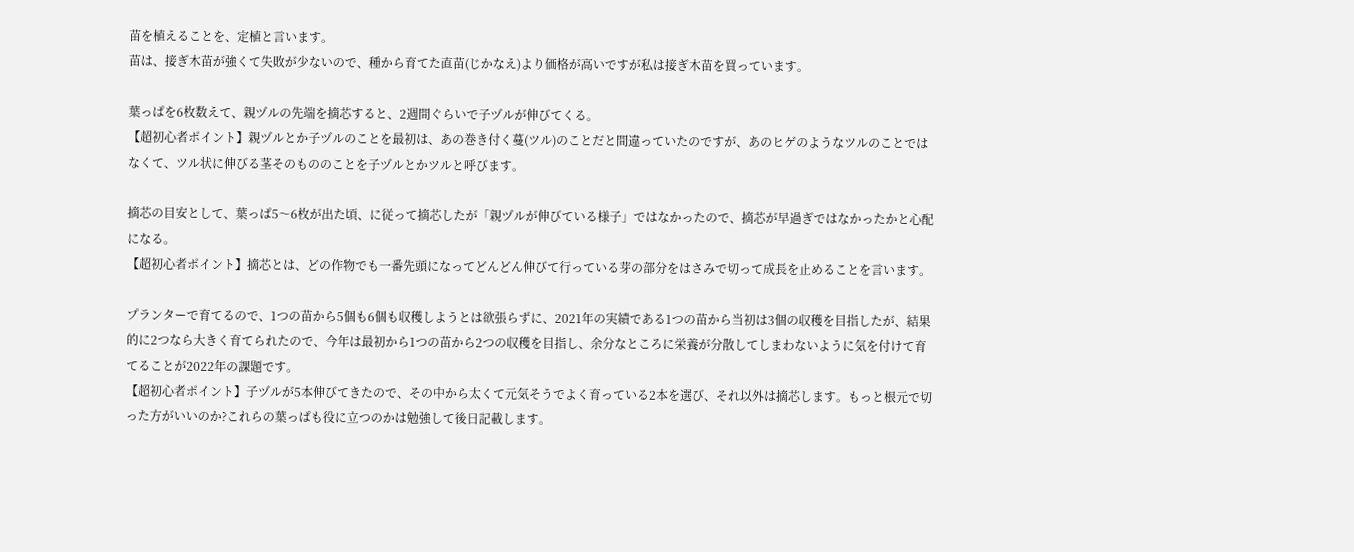苗を植えることを、定植と言います。
苗は、接ぎ木苗が強くて失敗が少ないので、種から育てた直苗(じかなえ)より価格が高いですが私は接ぎ木苗を買っています。

葉っぱを6枚数えて、親ヅルの先端を摘芯すると、2週間ぐらいで子ヅルが伸びてくる。
【超初心者ポイント】親ヅルとか子ヅルのことを最初は、あの巻き付く蔓(ツル)のことだと間違っていたのですが、あのヒゲのようなツルのことではなくて、ツル状に伸びる茎そのもののことを子ヅルとかツルと呼びます。

摘芯の目安として、葉っぱ5〜6枚が出た頃、に従って摘芯したが「親ヅルが伸びている様子」ではなかったので、摘芯が早過ぎではなかったかと心配になる。
【超初心者ポイント】摘芯とは、どの作物でも一番先頭になってどんどん伸びて行っている芽の部分をはさみで切って成長を止めることを言います。

プランターで育てるので、1つの苗から5個も6個も収穫しようとは欲張らずに、2021年の実績である1つの苗から当初は3個の収穫を目指したが、結果的に2つなら大きく育てられたので、今年は最初から1つの苗から2つの収穫を目指し、余分なところに栄養が分散してしまわないように気を付けて育てることが2022年の課題です。
【超初心者ポイント】子ヅルが5本伸びてきたので、その中から太くて元気そうでよく育っている2本を選び、それ以外は摘芯します。もっと根元で切った方がいいのか?これらの葉っぱも役に立つのかは勉強して後日記載します。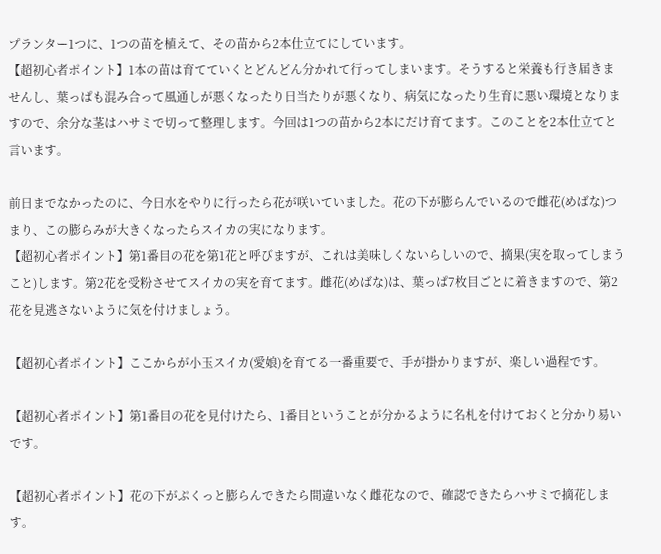プランター1つに、1つの苗を植えて、その苗から2本仕立てにしています。
【超初心者ポイント】1本の苗は育てていくとどんどん分かれて行ってしまいます。そうすると栄養も行き届きませんし、葉っぱも混み合って風通しが悪くなったり日当たりが悪くなり、病気になったり生育に悪い環境となりますので、余分な茎はハサミで切って整理します。今回は1つの苗から2本にだけ育てます。このことを2本仕立てと言います。

前日までなかったのに、今日水をやりに行ったら花が咲いていました。花の下が膨らんでいるので雌花(めばな)つまり、この膨らみが大きくなったらスイカの実になります。
【超初心者ポイント】第1番目の花を第1花と呼びますが、これは美味しくないらしいので、摘果(実を取ってしまうこと)します。第2花を受粉させてスイカの実を育てます。雌花(めばな)は、葉っぱ7枚目ごとに着きますので、第2花を見逃さないように気を付けましょう。

【超初心者ポイント】ここからが小玉スイカ(愛娘)を育てる一番重要で、手が掛かりますが、楽しい過程です。

【超初心者ポイント】第1番目の花を見付けたら、1番目ということが分かるように名札を付けておくと分かり易いです。

【超初心者ポイント】花の下がぷくっと膨らんできたら間違いなく雌花なので、確認できたらハサミで摘花します。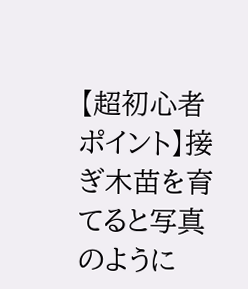【超初心者ポイント】接ぎ木苗を育てると写真のように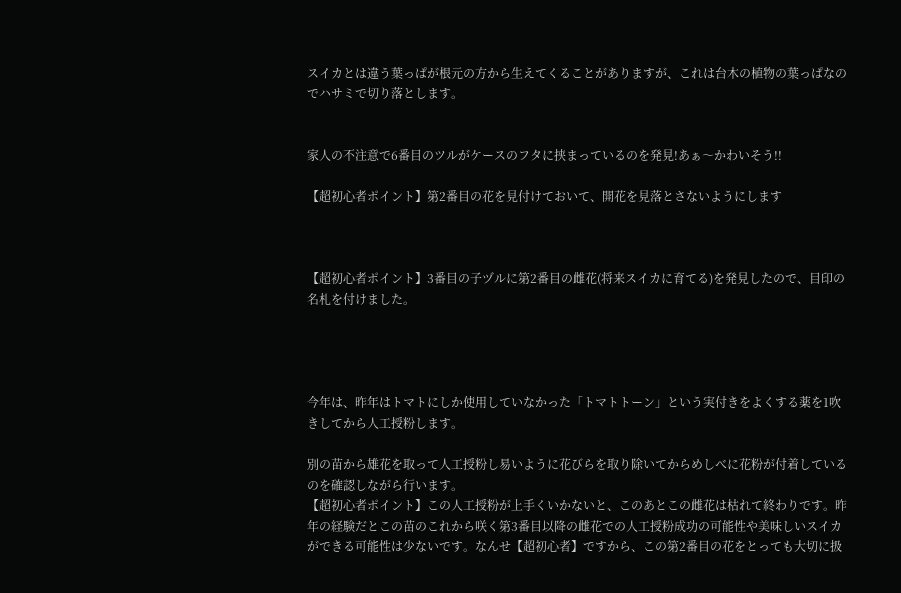スイカとは違う葉っぱが根元の方から生えてくることがありますが、これは台木の植物の葉っぱなのでハサミで切り落とします。


家人の不注意で6番目のツルがケースのフタに挟まっているのを発見!あぁ〜かわいそう!!

【超初心者ポイント】第2番目の花を見付けておいて、開花を見落とさないようにします



【超初心者ポイント】3番目の子ヅルに第2番目の雌花(将来スイカに育てる)を発見したので、目印の名札を付けました。




今年は、昨年はトマトにしか使用していなかった「トマトトーン」という実付きをよくする薬を1吹きしてから人工授粉します。

別の苗から雄花を取って人工授粉し易いように花びらを取り除いてからめしべに花粉が付着しているのを確認しながら行います。
【超初心者ポイント】この人工授粉が上手くいかないと、このあとこの雌花は枯れて終わりです。昨年の経験だとこの苗のこれから咲く第3番目以降の雌花での人工授粉成功の可能性や美味しいスイカができる可能性は少ないです。なんせ【超初心者】ですから、この第2番目の花をとっても大切に扱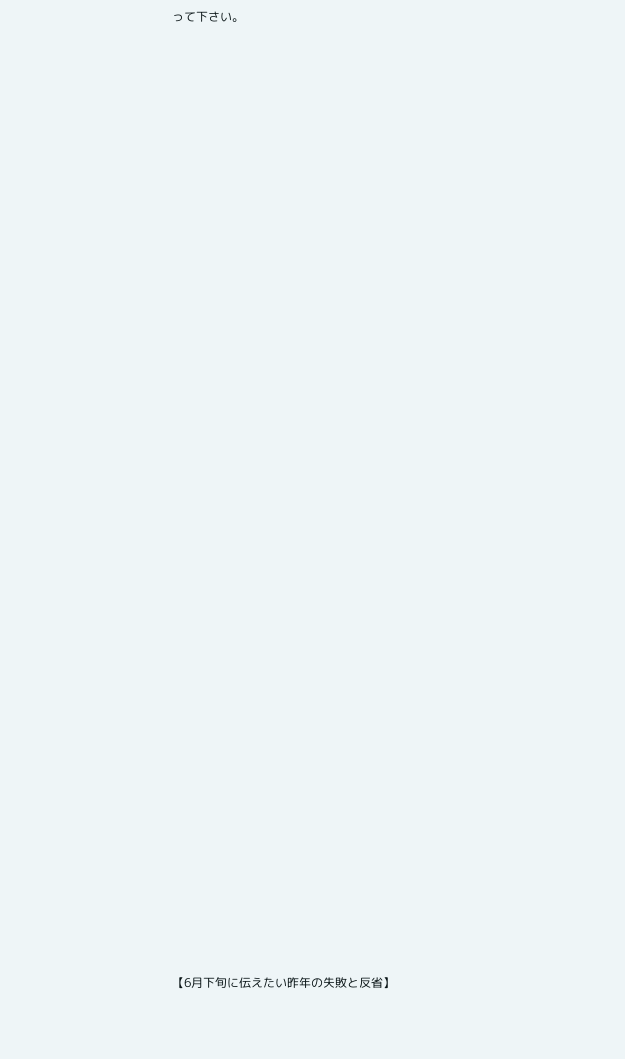って下さい。













































【6月下旬に伝えたい昨年の失敗と反省】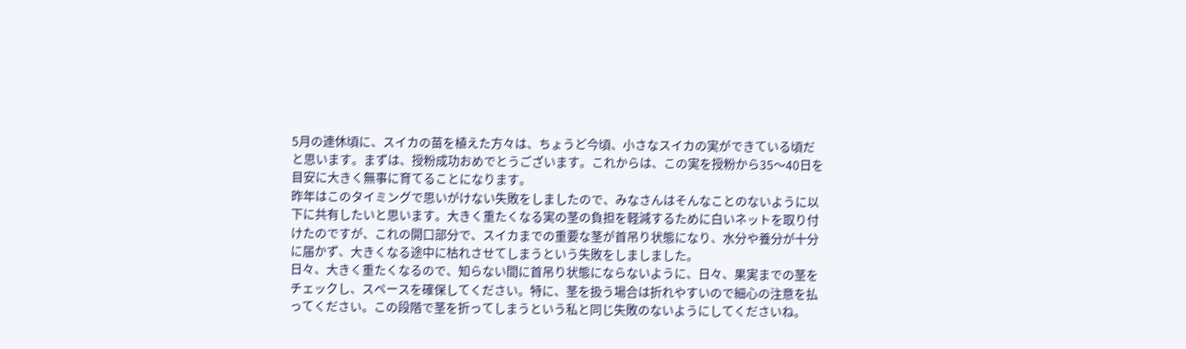5月の連休頃に、スイカの苗を植えた方々は、ちょうど今頃、小さなスイカの実ができている頃だと思います。まずは、授粉成功おめでとうございます。これからは、この実を授粉から35〜40日を目安に大きく無事に育てることになります。
昨年はこのタイミングで思いがけない失敗をしましたので、みなさんはそんなことのないように以下に共有したいと思います。大きく重たくなる実の茎の負担を軽減するために白いネットを取り付けたのですが、これの開口部分で、スイカまでの重要な茎が首吊り状態になり、水分や養分が十分に届かず、大きくなる途中に枯れさせてしまうという失敗をしましました。
日々、大きく重たくなるので、知らない間に首吊り状態にならないように、日々、果実までの茎をチェックし、スペースを確保してください。特に、茎を扱う場合は折れやすいので細心の注意を払ってください。この段階で茎を折ってしまうという私と同じ失敗のないようにしてくださいね。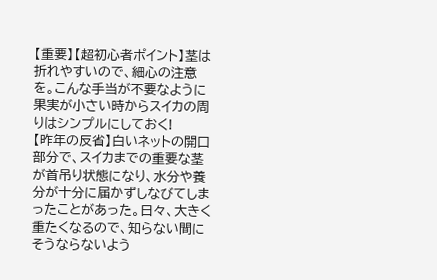【重要】【超初心者ポイント】茎は折れやすいので、細心の注意を。こんな手当が不要なように果実が小さい時からスイカの周りはシンプルにしておく!
【昨年の反省】白いネットの開口部分で、スイカまでの重要な茎が首吊り状態になり、水分や養分が十分に届かずしなびてしまったことがあった。日々、大きく重たくなるので、知らない間にそうならないよう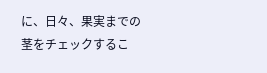に、日々、果実までの茎をチェックするこ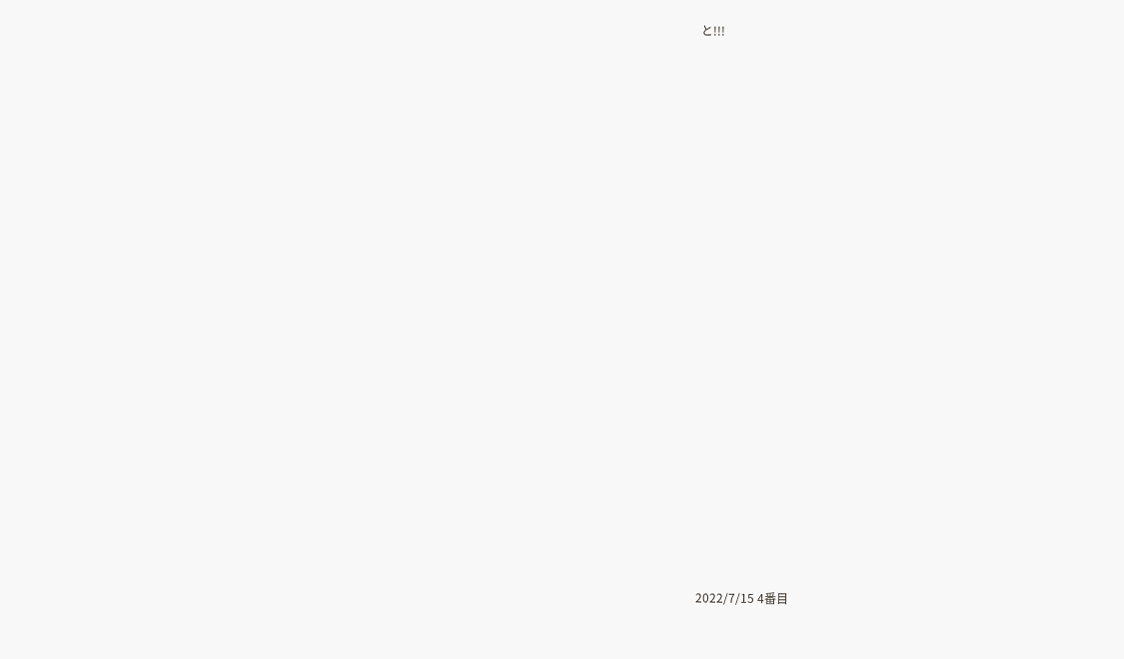と!!!





















2022/7/15 4番目